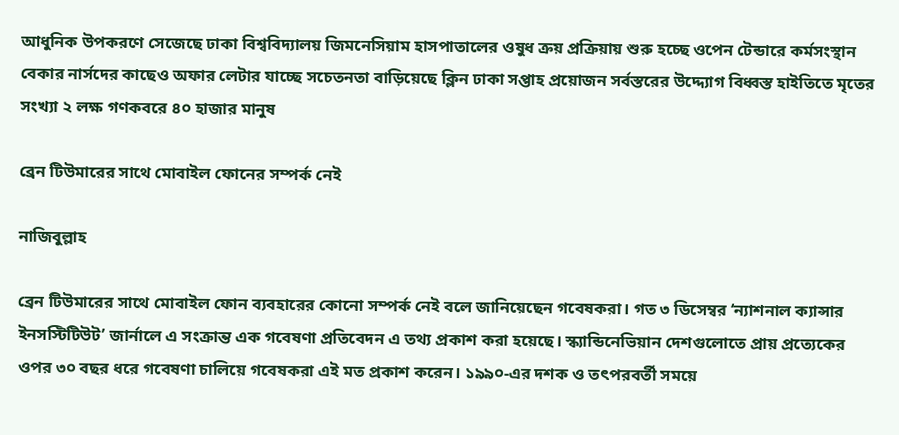আধুনিক উপকরণে সেজেছে ঢাকা বিশ্ববিদ্যালয় জিমনেসিয়াম হাসপাতালের ওষুধ ক্রয় প্রক্রিয়ায় শুরু হচ্ছে ওপেন টেন্ডারে কর্মসংস্থান বেকার নার্সদের কাছেও অফার লেটার যাচ্ছে সচেতনতা বাড়িয়েছে ক্লিন ঢাকা সপ্তাহ প্রয়োজন সর্বস্তরের উদ্দ্যোগ বিধ্বস্ত হাইতিতে মৃতের সংখ্যা ২ লক্ষ গণকবরে ৪০ হাজার মানুষ

ব্রেন টিউমারের সাথে মোবাইল ফোনের সম্পর্ক নেই

নাজিবুল্লাহ

ব্রেন টিউমারের সাথে মোবাইল ফোন ব্যবহারের কোনো সম্পর্ক নেই বলে জানিয়েছেন গবেষকরা। গত ৩ ডিসেম্বর ‘ন্যাশনাল ক্যান্সার ইনসস্টিটিউট’ জার্নালে এ সংক্রান্ত এক গবেষণা প্রতিবেদন এ তথ্য প্রকাশ করা হয়েছে। স্ক্যান্ডিনেভিয়ান দেশগুলোতে প্রায় প্রত্যেকের ওপর ৩০ বছর ধরে গবেষণা চালিয়ে গবেষকরা এই মত প্রকাশ করেন। ১৯৯০-এর দশক ও তৎপরবর্তী সময়ে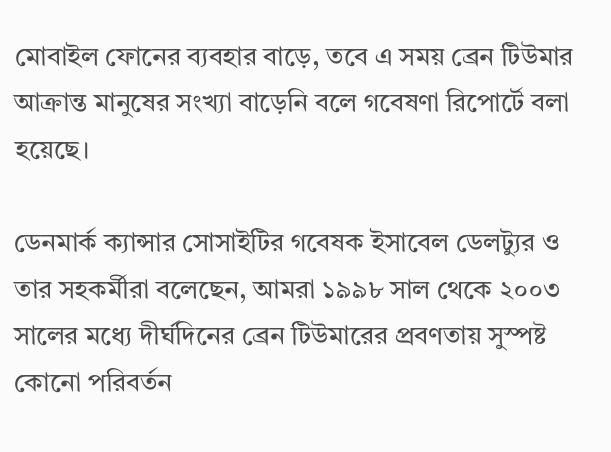মোবাইল ফোনের ব্যবহার বাড়ে, তবে এ সময় ব্রেন টিউমার আক্রান্ত মানুষের সংখ্যা বাড়েনি বলে গবেষণা রিপোর্টে বলা হয়েছে।

ডেনমার্ক ক্যান্সার সোসাইটির গবেষক ইসাবেল ডেলট্যুর ও তার সহকর্মীরা বলেছেন, আমরা ১৯৯৮ সাল থেকে ২০০৩ সালের মধ্যে দীর্ঘদিনের ব্রেন টিউমারের প্রবণতায় সুস্পষ্ট কোনো পরিবর্তন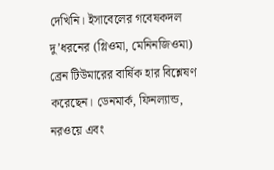দেখিনি। ইসাবেলের গবেষকদল দু’ধরনের (গ্লিওমা, মেনিনজিওমা) ব্রেন টিউমারের বার্ষিক হার বিশ্লেষণ করেছেন। ডেনমার্ক, ফিনল্যান্ড, নরওয়ে এবং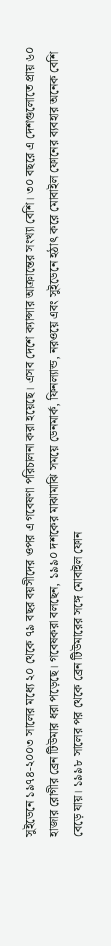সুইডেনে ১৯৭৪-২০০৩ সালের মধ্যে ২০ থেকে ৭৯ বছর বয়সীদের ওপর এ গবেষণা পরিচালনা করা হয়েছে। এসব দেশে ক্যান্সার আক্রান্তের সংখ্যা বেশি। ৩০ বছরে এ দেশগুলোতে প্রায় ৬০ হাজার রোগীর ব্রেন টিউমার ধরা পড়েছে। গবেষকরা বলছেন, ১৯৯০ দশকের মাঝামাঝি সময়ে ডেনমার্ক, ফিনল্যান্ড, নরওয়ে এবং সুইডেনে হঠাৎ করে মোবাইল ফোনের ব্যবহার অনেক বেশি বেড়ে যায়। ১৯৯৮ সালের পর থেকে ব্রেন টিউমারের সঙ্গে মোবাইল ফোন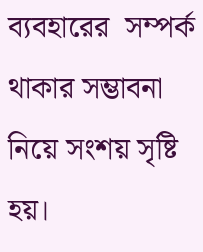ব্যবহারের  সম্পর্ক থাকার সম্ভাবনা নিয়ে সংশয় সৃষ্টি হয়।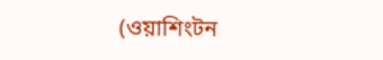(ওয়াশিংটন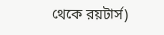থেকে রয়টার্স)